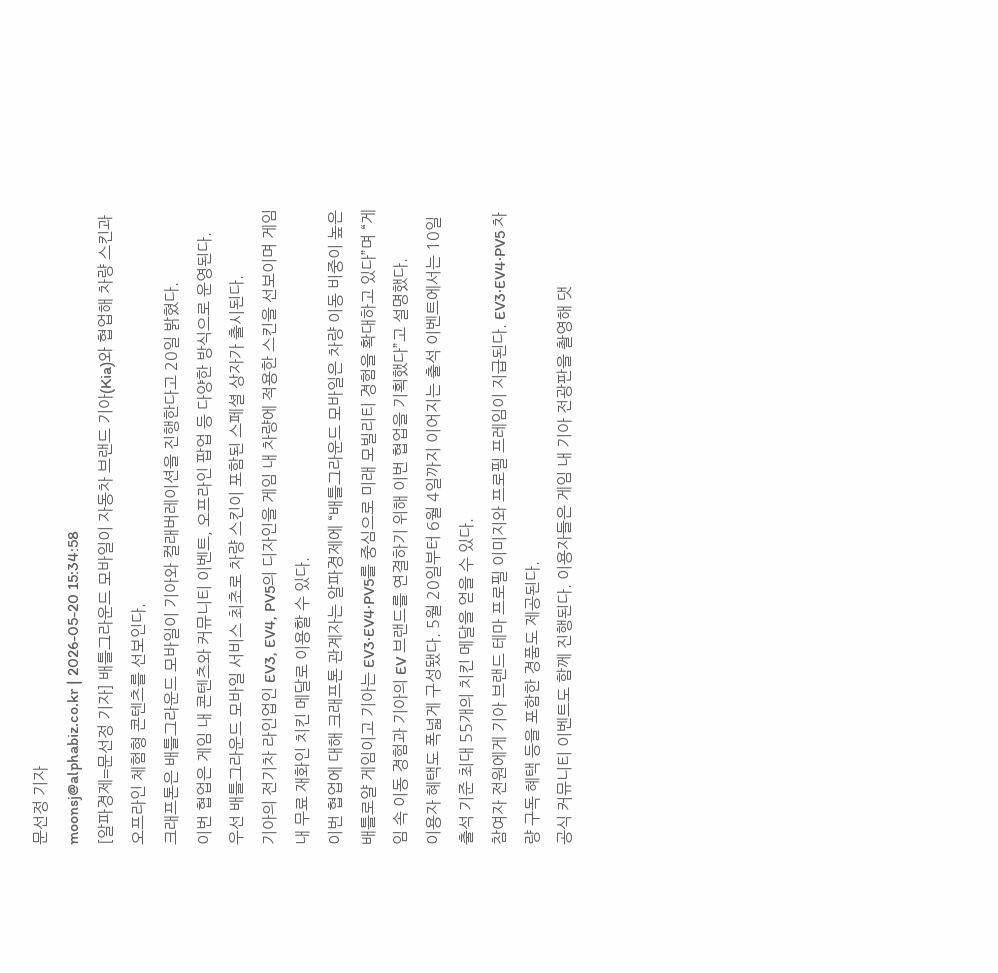문선정 기자
moonsj@alphabiz.co.kr | 2026-05-20 15:34:58
[알파경제=문선정 기자] 배틀그라운드 모바일이 자동차 브랜드 기아(Kia)와 협업해 차량 스킨과 오프라인 체험형 콘텐츠를 선보인다.
크래프톤은 배틀그라운드 모바일이 기아와 컬래버레이션을 진행한다고 20일 밝혔다.
이번 협업은 게임 내 콘텐츠와 커뮤니티 이벤트, 오프라인 팝업 등 다양한 방식으로 운영된다.
우선 배틀그라운드 모바일 서비스 최초로 차량 스킨이 포함된 스페셜 상자가 출시된다.
기아의 전기차 라인업인 EV3, EV4, PV5의 디자인을 게임 내 차량에 적용한 스킨을 선보이며 게임 내 무료 재화인 치킨 메달로 이용할 수 있다.
이번 협업에 대해 크래프톤 관계자는 알파경제에 “배틀그라운드 모바일은 차량 이동 비중이 높은 배틀로얄 게임이고 기아는 EV3·EV4·PV5를 중심으로 미래 모빌리티 경험을 확대하고 있다”며 “게임 속 이동 경험과 기아의 EV 브랜드를 연결하기 위해 이번 협업을 기획했다”고 설명했다.
이용자 혜택도 폭넓게 구성됐다. 5월 20일부터 6월 4일까지 이어지는 출석 이벤트에서는 10일 출석 기준 최대 55개의 치킨 메달을 얻을 수 있다.
참여자 전원에게 기아 브랜드 테마 프로필 이미지와 프로필 프레임이 지급된다. EV3·EV4·PV5 차량 구독 혜택 등을 포함한 경품도 제공된다.
공식 커뮤니티 이벤트도 함께 진행된다. 이용자들은 게임 내 기아 전광판을 촬영해 댓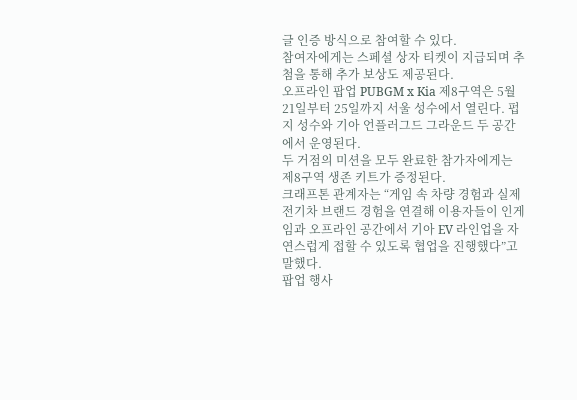글 인증 방식으로 참여할 수 있다.
참여자에게는 스페셜 상자 티켓이 지급되며 추첨을 통해 추가 보상도 제공된다.
오프라인 팝업 PUBGM x Kia 제8구역은 5월 21일부터 25일까지 서울 성수에서 열린다. 펍지 성수와 기아 언플러그드 그라운드 두 공간에서 운영된다.
두 거점의 미션을 모두 완료한 참가자에게는 제8구역 생존 키트가 증정된다.
크래프톤 관계자는 “게임 속 차량 경험과 실제 전기차 브랜드 경험을 연결해 이용자들이 인게임과 오프라인 공간에서 기아 EV 라인업을 자연스럽게 접할 수 있도록 협업을 진행했다”고 말했다.
팝업 행사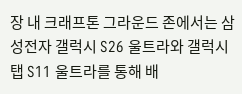장 내 크래프톤 그라운드 존에서는 삼성전자 갤럭시 S26 울트라와 갤럭시 탭 S11 울트라를 통해 배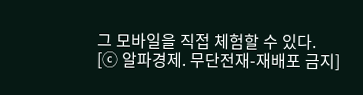그 모바일을 직접 체험할 수 있다.
[ⓒ 알파경제. 무단전재-재배포 금지]